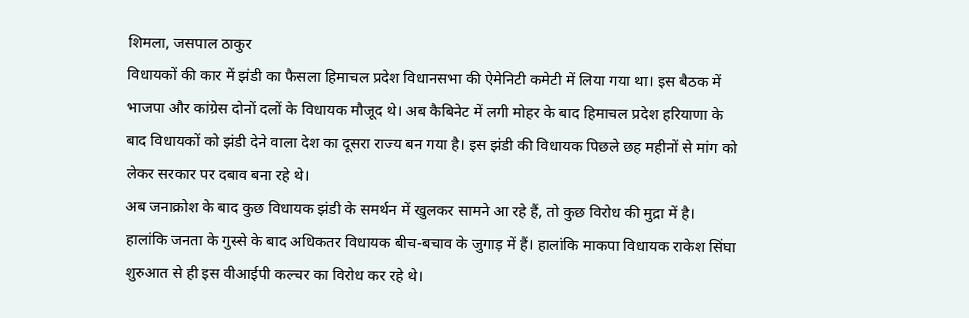शिमला, जसपाल ठाकुर
विधायकों की कार में झंडी का फैसला हिमाचल प्रदेश विधानसभा की ऐमेनिटी कमेटी में लिया गया था। इस बैठक में भाजपा और कांग्रेस दोनों दलों के विधायक मौजूद थे। अब कैबिनेट में लगी मोहर के बाद हिमाचल प्रदेश हरियाणा के बाद विधायकों को झंडी देने वाला देश का दूसरा राज्य बन गया है। इस झंडी की विधायक पिछले छह महीनों से मांग को लेकर सरकार पर दबाव बना रहे थे।
अब जनाक्रोश के बाद कुछ विधायक झंडी के समर्थन में खुलकर सामने आ रहे हैं, तो कुछ विरोध की मुद्रा में है। हालांकि जनता के गुस्से के बाद अधिकतर विधायक बीच-बचाव के जुगाड़ में हैं। हालांकि माकपा विधायक राकेश सिंघा शुरुआत से ही इस वीआईपी कल्चर का विरोध कर रहे थे।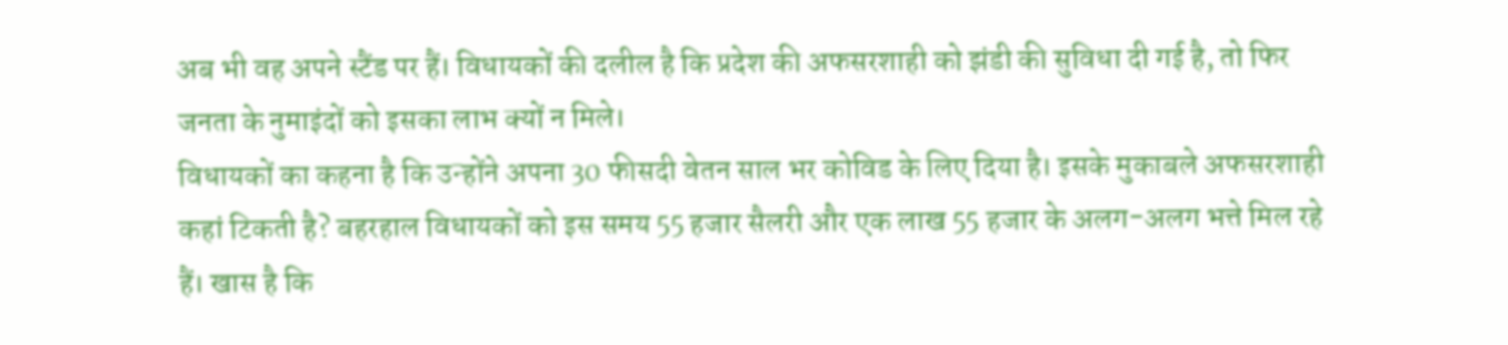अब भी वह अपने स्टैंड पर हैं। विधायकों की दलील है कि प्रदेश की अफसरशाही को झंडी की सुविधा दी गई है, तो फिर जनता के नुमाइंदों को इसका लाभ क्यों न मिले।
विधायकों का कहना है कि उन्होंने अपना 30 फीसदी वेतन साल भर कोविड के लिए दिया है। इसके मुकाबले अफसरशाही कहां टिकती है? बहरहाल विधायकों को इस समय 55 हजार सैलरी और एक लाख 55 हजार के अलग-अलग भत्ते मिल रहे हैं। खास है कि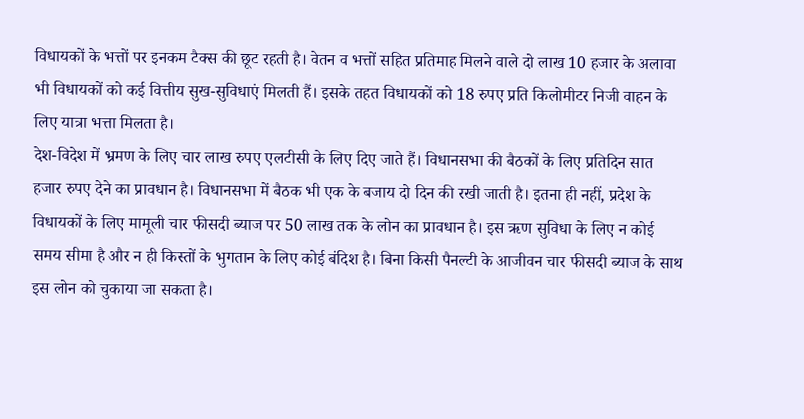विधायकों के भत्तों पर इनकम टैक्स की छूट रहती है। वेतन व भत्तों सहित प्रतिमाह मिलने वाले दो लाख 10 हजार के अलावा भी विधायकों को कई वित्तीय सुख-सुविधाएं मिलती हैं। इसके तहत विधायकों को 18 रुपए प्रति किलोमीटर निजी वाहन के लिए यात्रा भत्ता मिलता है।
देश-विदेश में भ्रमण के लिए चार लाख रुपए एलटीसी के लिए दिए जाते हैं। विधानसभा की बैठकों के लिए प्रतिदिन सात हजार रुपए देने का प्रावधान है। विधानसभा में बैठक भी एक के बजाय दो दिन की रखी जाती है। इतना ही नहीं, प्रदेश के विधायकों के लिए मामूली चार फीसदी ब्याज पर 50 लाख तक के लोन का प्रावधान है। इस ऋण सुविधा के लिए न कोई समय सीमा है और न ही किस्तों के भुगतान के लिए कोई बंदिश है। बिना किसी पैनल्टी के आजीवन चार फीसदी ब्याज के साथ इस लोन को चुकाया जा सकता है।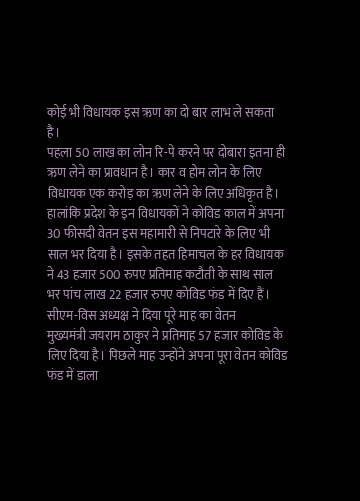कोई भी विधायक इस ऋण का दो बार लाभ ले सकता है।
पहला 50 लाख का लोन रि-पे करने पर दोबारा इतना ही ऋण लेने का प्रावधान है। कार व होम लोन के लिए विधायक एक करोड़ का ऋण लेने के लिए अधिकृत है। हालांकि प्रदेश के इन विधायकों ने कोविड काल में अपना 30 फीसदी वेतन इस महामारी से निपटारे के लिए भी साल भर दिया है। इसके तहत हिमाचल के हर विधायक ने 43 हजार 500 रुपए प्रतिमाह कटौती के साथ साल भर पांच लाख 22 हजार रुपए कोविड फंड में दिए हैं।
सीएम-विस अध्यक्ष ने दिया पूरे माह का वेतन
मुख्यमंत्री जयराम ठाकुर ने प्रतिमाह 57 हजार कोविड के लिए दिया है। पिछले माह उन्होंने अपना पूरा वेतन कोविड फंड में डाला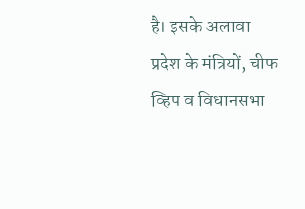है। इसके अलावा प्रदेश के मंत्रियों, चीफ व्हिप व विधानसभा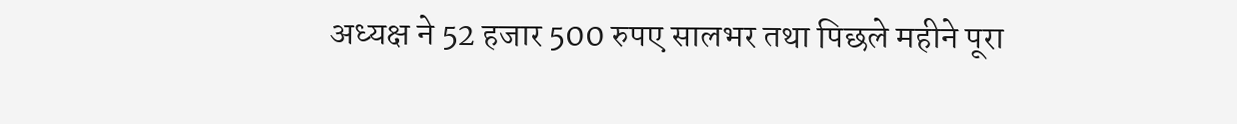अध्यक्ष ने 52 हजार 500 रुपए सालभर तथा पिछले महीने पूरा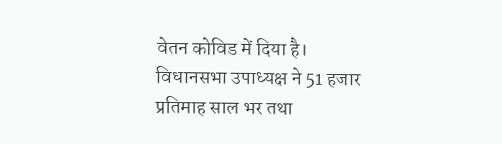वेतन कोविड में दिया है। विधानसभा उपाध्यक्ष ने 51 हजार प्रतिमाह साल भर तथा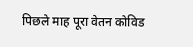पिछले माह पूरा वेतन कोविड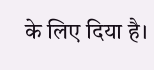के लिए दिया है।